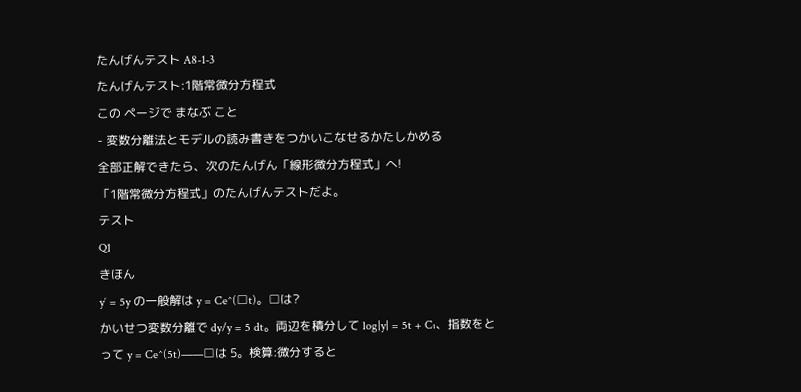たんげんテスト A8-1-3
たんげんテスト:1階常微分方程式
この ページで まなぶ こと
- 変数分離法とモデルの読み書きをつかいこなせるかたしかめる
全部正解できたら、次のたんげん「線形微分方程式」へ!
「1階常微分方程式」のたんげんテストだよ。
テスト
Q1
きほん
y′ = 5y の一般解は y = Ce^(□t)。□は?
かいせつ変数分離で dy/y = 5 dt。両辺を積分して log|y| = 5t + C₁、指数をとって y = Ce^(5t)——□は 5。検算:微分すると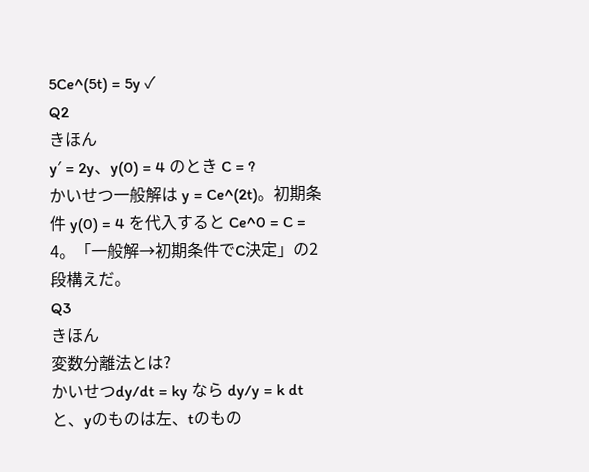5Ce^(5t) = 5y ✓
Q2
きほん
y′ = 2y、y(0) = 4 のとき C = ?
かいせつ一般解は y = Ce^(2t)。初期条件 y(0) = 4 を代入すると Ce^0 = C = 4。「一般解→初期条件でC決定」の2段構えだ。
Q3
きほん
変数分離法とは?
かいせつdy/dt = ky なら dy/y = k dt と、yのものは左、tのもの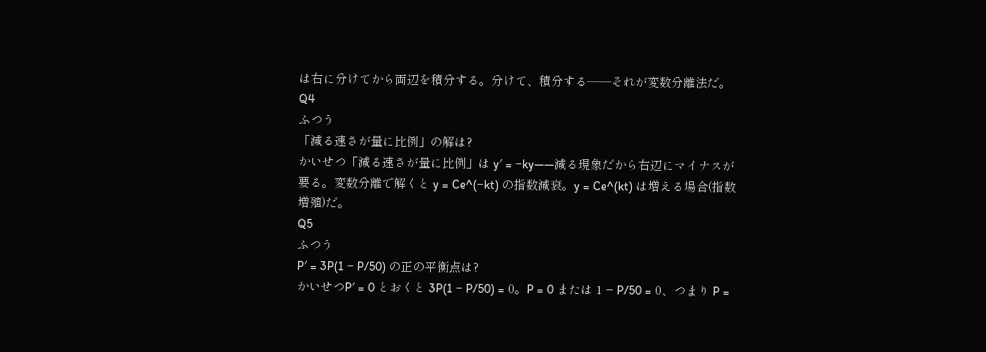は右に分けてから両辺を積分する。分けて、積分する——それが変数分離法だ。
Q4
ふつう
「減る速さが量に比例」の解は?
かいせつ「減る速さが量に比例」は y′ = −ky——減る現象だから右辺にマイナスが要る。変数分離で解くと y = Ce^(−kt) の指数減衰。y = Ce^(kt) は増える場合(指数増殖)だ。
Q5
ふつう
P′ = 3P(1 − P/50) の正の平衡点は?
かいせつP′ = 0 とおくと 3P(1 − P/50) = 0。P = 0 または 1 − P/50 = 0、つまり P =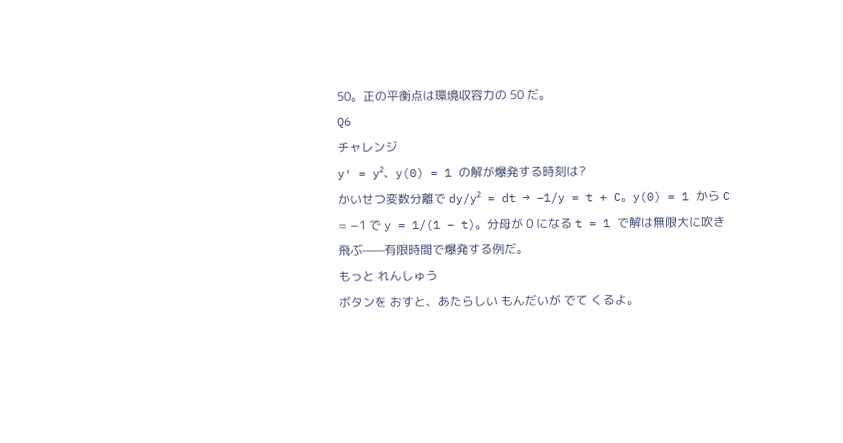50。正の平衡点は環境収容力の 50 だ。
Q6
チャレンジ
y′ = y²、y(0) = 1 の解が爆発する時刻は?
かいせつ変数分離で dy/y² = dt → −1/y = t + C。y(0) = 1 から C = −1 で y = 1/(1 − t)。分母が 0 になる t = 1 で解は無限大に吹き飛ぶ——有限時間で爆発する例だ。
もっと れんしゅう
ボタンを おすと、あたらしい もんだいが でて くるよ。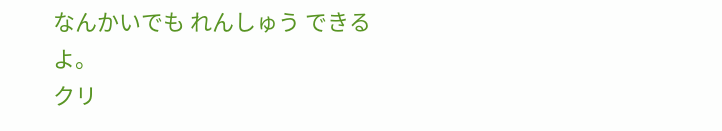なんかいでも れんしゅう できるよ。
クリ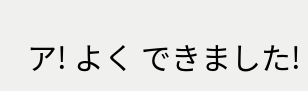ア! よく できました!